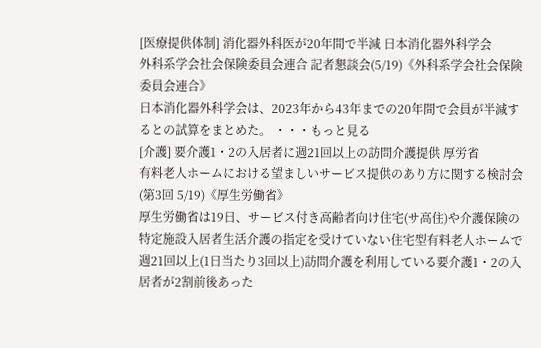[医療提供体制] 消化器外科医が20年間で半減 日本消化器外科学会
外科系学会社会保険委員会連合 記者懇談会(5/19)《外科系学会社会保険委員会連合》
日本消化器外科学会は、2023年から43年までの20年間で会員が半減するとの試算をまとめた。 ・・・もっと見る
[介護] 要介護1・2の入居者に週21回以上の訪問介護提供 厚労省
有料老人ホームにおける望ましいサービス提供のあり方に関する検討会(第3回 5/19)《厚生労働省》
厚生労働省は19日、サービス付き高齢者向け住宅(サ高住)や介護保険の特定施設入居者生活介護の指定を受けていない住宅型有料老人ホームで週21回以上(1日当たり3回以上)訪問介護を利用している要介護1・2の入居者が2割前後あった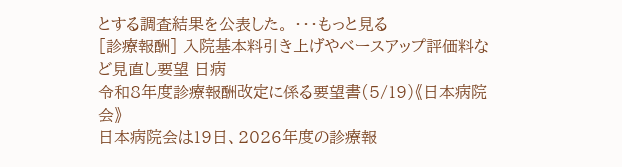とする調査結果を公表した。 ・・・もっと見る
[診療報酬] 入院基本料引き上げやベースアップ評価料など見直し要望 日病
令和8年度診療報酬改定に係る要望書(5/19)《日本病院会》
日本病院会は19日、2026年度の診療報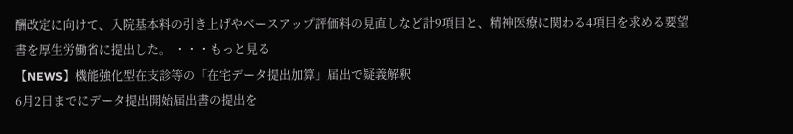酬改定に向けて、入院基本料の引き上げやベースアップ評価料の見直しなど計9項目と、精神医療に関わる4項目を求める要望書を厚生労働省に提出した。 ・・・もっと見る
【NEWS】機能強化型在支診等の「在宅データ提出加算」届出で疑義解釈
6月2日までにデータ提出開始届出書の提出を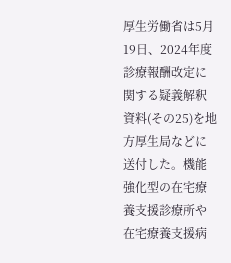厚生労働省は5月19日、2024年度診療報酬改定に関する疑義解釈資料(その25)を地方厚生局などに送付した。機能強化型の在宅療養支援診療所や在宅療養支援病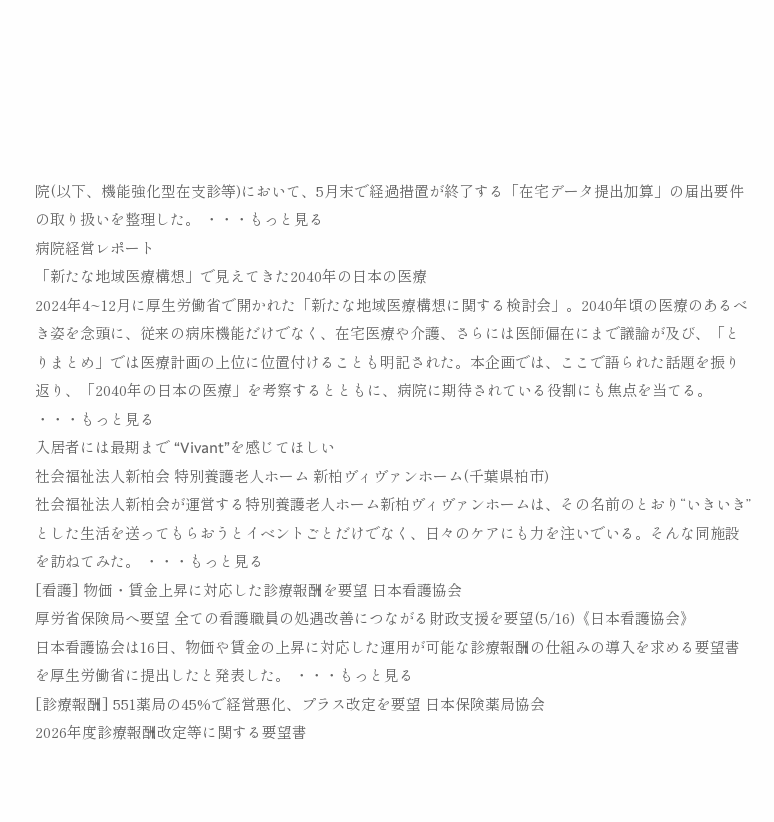院(以下、機能強化型在支診等)において、5月末で経過措置が終了する「在宅データ提出加算」の届出要件の取り扱いを整理した。 ・・・もっと見る
病院経営レポート
「新たな地域医療構想」で見えてきた2040年の日本の医療
2024年4~12月に厚生労働省で開かれた「新たな地域医療構想に関する検討会」。2040年頃の医療のあるべき姿を念頭に、従来の病床機能だけでなく、在宅医療や介護、さらには医師偏在にまで議論が及び、「とりまとめ」では医療計画の上位に位置付けることも明記された。本企画では、ここで語られた話題を振り返り、「2040年の日本の医療」を考察するとともに、病院に期待されている役割にも焦点を当てる。 ・・・もっと見る
入居者には最期まで “Vivant”を感じてほしい
社会福祉法人新柏会 特別養護老人ホーム 新柏ヴィヴァンホーム(千葉県柏市)
社会福祉法人新柏会が運営する特別養護老人ホーム新柏ヴィヴァンホームは、その名前のとおり“いきいき”とした生活を送ってもらおうとイベントごとだけでなく、日々のケアにも力を注いでいる。そんな同施設を訪ねてみた。 ・・・もっと見る
[看護] 物価・賃金上昇に対応した診療報酬を要望 日本看護協会
厚労省保険局へ要望 全ての看護職員の処遇改善につながる財政支援を要望(5/16)《日本看護協会》
日本看護協会は16日、物価や賃金の上昇に対応した運用が可能な診療報酬の仕組みの導入を求める要望書を厚生労働省に提出したと発表した。 ・・・もっと見る
[診療報酬] 551薬局の45%で経営悪化、プラス改定を要望 日本保険薬局協会
2026年度診療報酬改定等に関する要望書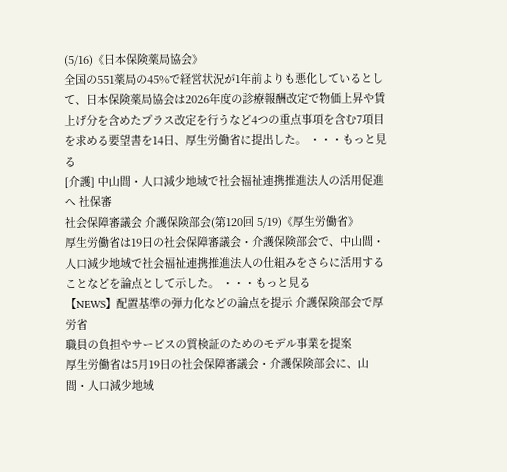(5/16)《日本保険薬局協会》
全国の551薬局の45%で経営状況が1年前よりも悪化しているとして、日本保険薬局協会は2026年度の診療報酬改定で物価上昇や賃上げ分を含めたプラス改定を行うなど4つの重点事項を含む7項目を求める要望書を14日、厚生労働省に提出した。 ・・・もっと見る
[介護] 中山間・人口減少地域で社会福祉連携推進法人の活用促進へ 社保審
社会保障審議会 介護保険部会(第120回 5/19)《厚生労働省》
厚生労働省は19日の社会保障審議会・介護保険部会で、中山間・人口減少地域で社会福祉連携推進法人の仕組みをさらに活用することなどを論点として示した。 ・・・もっと見る
【NEWS】配置基準の弾力化などの論点を提示 介護保険部会で厚労省
職員の負担やサービスの質検証のためのモデル事業を提案
厚生労働省は5月19日の社会保障審議会・介護保険部会に、山間・人口減少地域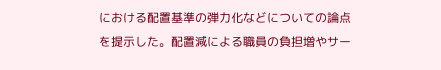における配置基準の弾力化などについての論点を提示した。配置減による職員の負担増やサー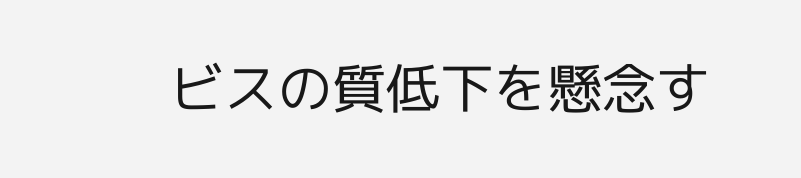ビスの質低下を懸念す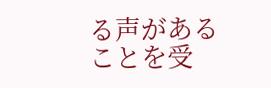る声があることを受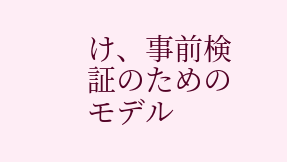け、事前検証のためのモデル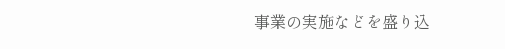事業の実施などを盛り込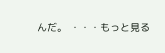んだ。 ・・・もっと見る